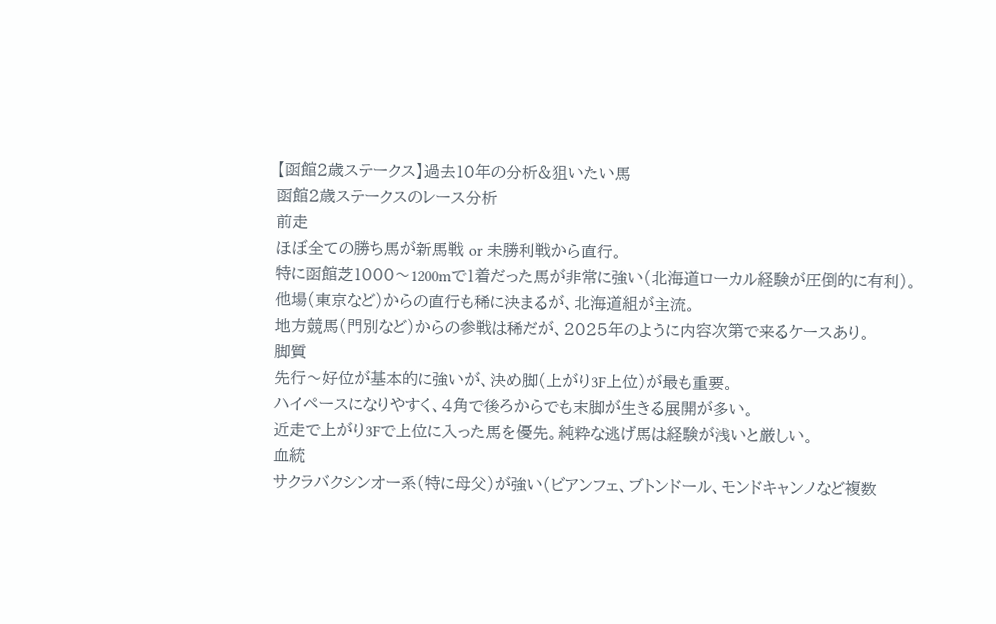【函館2歳ステークス】過去10年の分析&狙いたい馬
函館2歳ステークスのレース分析
前走
ほぼ全ての勝ち馬が新馬戦 or 未勝利戦から直行。
特に函館芝1000〜1200mで1着だった馬が非常に強い(北海道ローカル経験が圧倒的に有利)。
他場(東京など)からの直行も稀に決まるが、北海道組が主流。
地方競馬(門別など)からの参戦は稀だが、2025年のように内容次第で来るケースあり。
脚質
先行〜好位が基本的に強いが、決め脚(上がり3F上位)が最も重要。
ハイペースになりやすく、4角で後ろからでも末脚が生きる展開が多い。
近走で上がり3Fで上位に入った馬を優先。純粋な逃げ馬は経験が浅いと厳しい。
血統
サクラバクシンオー系(特に母父)が強い(ビアンフェ、ブトンドール、モンドキャンノなど複数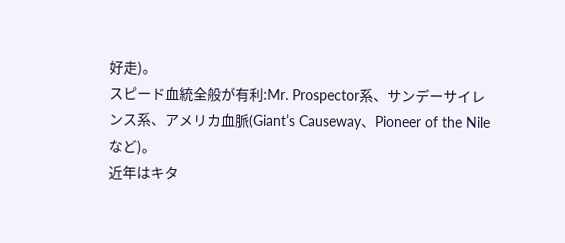好走)。
スピード血統全般が有利:Mr. Prospector系、サンデーサイレンス系、アメリカ血脈(Giant’s Causeway、Pioneer of the Nileなど)。
近年はキタ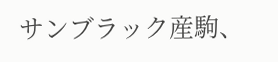サンブラック産駒、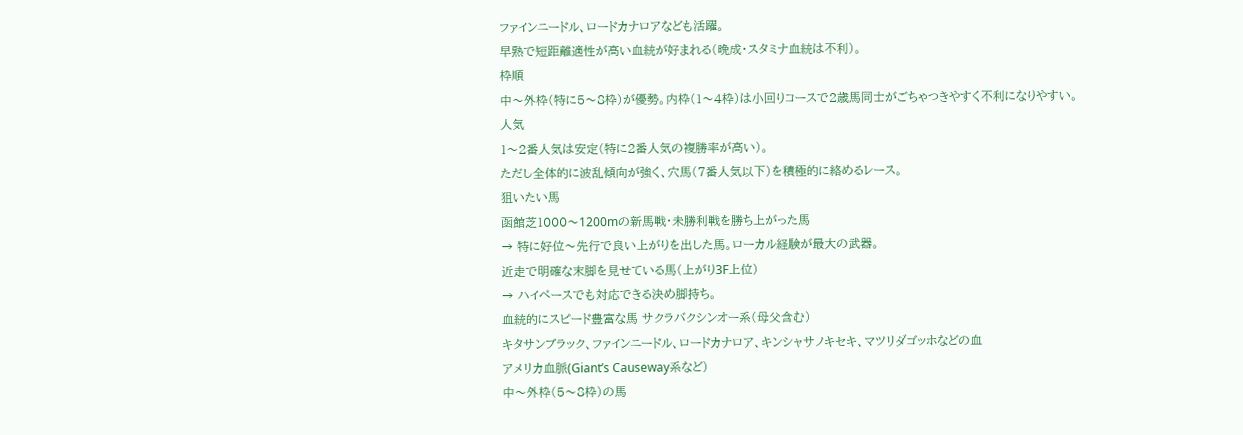ファインニードル、ロードカナロアなども活躍。
早熟で短距離適性が高い血統が好まれる(晩成・スタミナ血統は不利)。
枠順
中〜外枠(特に5〜8枠)が優勢。内枠(1〜4枠)は小回りコースで2歳馬同士がごちゃつきやすく不利になりやすい。
人気
1〜2番人気は安定(特に2番人気の複勝率が高い)。
ただし全体的に波乱傾向が強く、穴馬(7番人気以下)を積極的に絡めるレース。
狙いたい馬
函館芝1000〜1200mの新馬戦・未勝利戦を勝ち上がった馬
→ 特に好位〜先行で良い上がりを出した馬。ローカル経験が最大の武器。
近走で明確な末脚を見せている馬(上がり3F上位)
→ ハイペースでも対応できる決め脚持ち。
血統的にスピード豊富な馬 サクラバクシンオー系(母父含む)
キタサンブラック、ファインニードル、ロードカナロア、キンシャサノキセキ、マツリダゴッホなどの血
アメリカ血脈(Giant’s Causeway系など)
中〜外枠(5〜8枠)の馬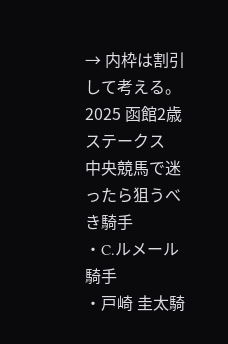→ 内枠は割引して考える。
2025 函館2歳ステークス
中央競馬で迷ったら狙うべき騎手
・C.ルメール騎手
・戸崎 圭太騎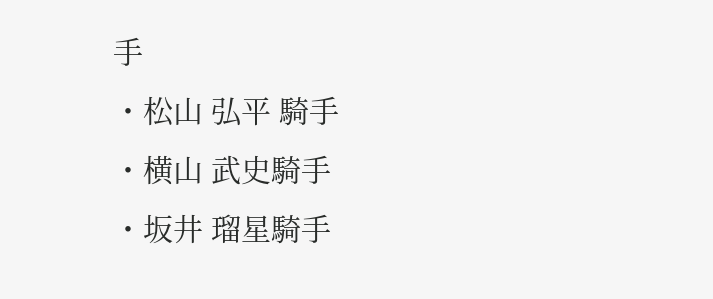手
・松山 弘平 騎手
・横山 武史騎手
・坂井 瑠星騎手